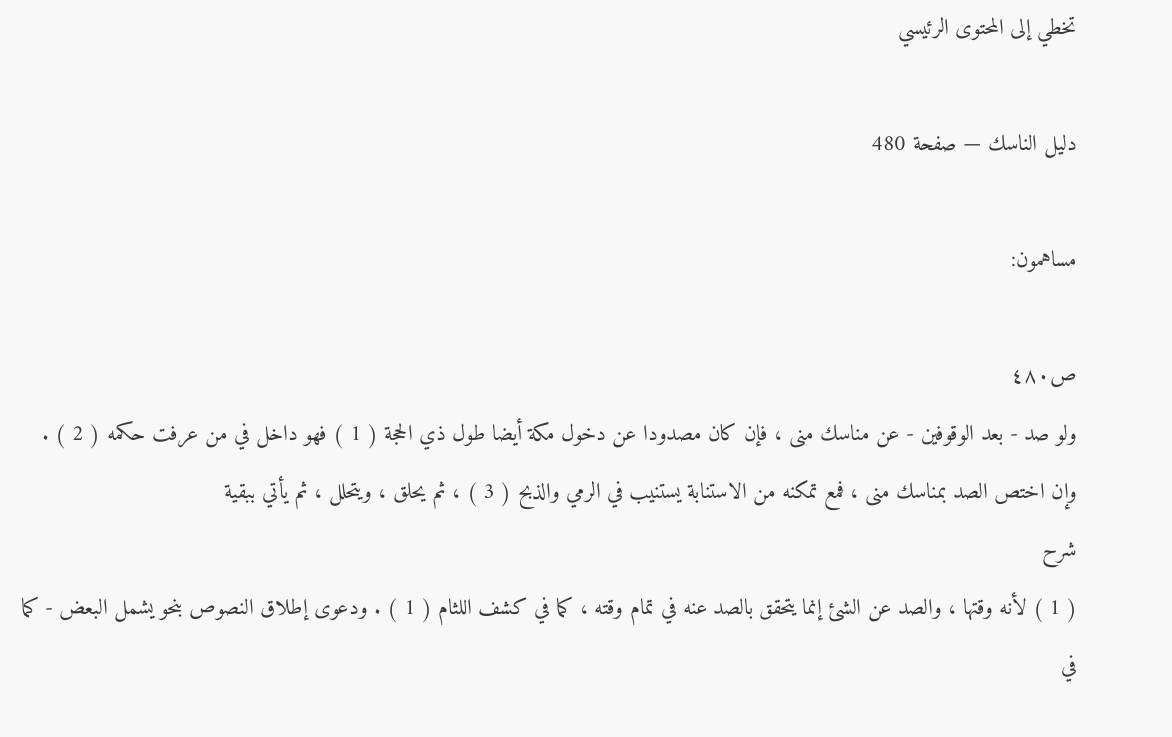تخطي إلى المحتوى الرئيسي

دليل الناسك — صفحة 480

مساهمون:

ص٤٨٠
ولو صد - بعد الوقوفين - عن مناسك منى ، فإن كان مصدودا عن دخول مكة أيضا طول ذي الحجة ( 1 ) فهو داخل في من عرفت حكمه ( 2 ) . وإن اختص الصد بمناسك منى ، فمع تمكنه من الاستنابة يستنيب في الرمي والذبح ( 3 ) ، ثم يحلق ، ويتحلل ، ثم يأتي ببقية
شرح
( 1 ) لأنه وقتها ، والصد عن الشئ إنما يتحقق بالصد عنه في تمام وقته ، كما في كشف اللثام ( 1 ) . ودعوى إطلاق النصوص بنحو يشمل البعض - كما في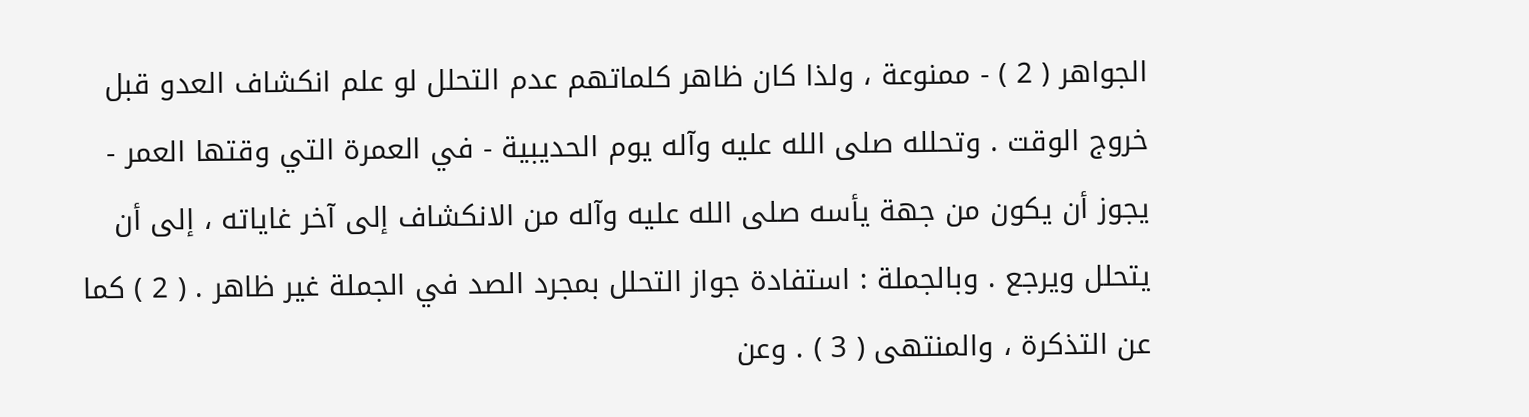الجواهر ( 2 ) - ممنوعة ، ولذا كان ظاهر كلماتهم عدم التحلل لو علم انكشاف العدو قبل خروج الوقت . وتحلله صلى الله عليه وآله يوم الحديبية - في العمرة التي وقتها العمر - يجوز أن يكون من جهة يأسه صلى الله عليه وآله من الانكشاف إلى آخر غاياته ، إلى أن يتحلل ويرجع . وبالجملة : استفادة جواز التحلل بمجرد الصد في الجملة غير ظاهر . ( 2 ) كما عن التذكرة ، والمنتهى ( 3 ) . وعن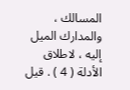المسالك ، والمدارك الميل إليه ، لاطلاق الأدلة ( 4 ) . قيل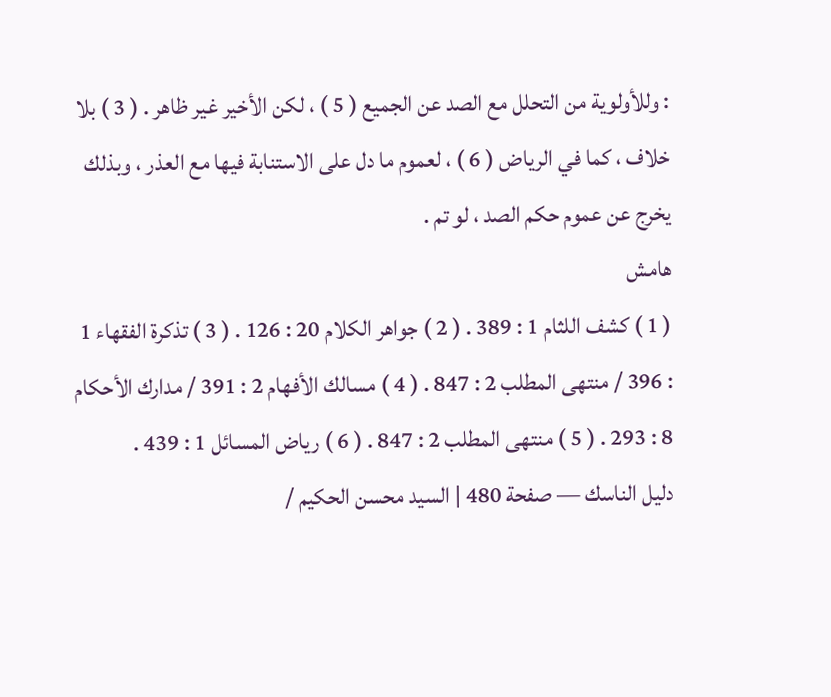: وللأولوية من التحلل مع الصد عن الجميع ( 5 ) ، لكن الأخير غير ظاهر . ( 3 ) بلا خلاف ، كما في الرياض ( 6 ) ، لعموم ما دل على الاستنابة فيها مع العذر ، وبذلك يخرج عن عموم حكم الصد ، لو تم .
هامش
( 1 ) كشف اللثام 1 : 389 . ( 2 ) جواهر الكلام 20 : 126 . ( 3 ) تذكرة الفقهاء 1 : 396 / منتهى المطلب 2 : 847 . ( 4 ) مسالك الأفهام 2 : 391 / مدارك الأحكام 8 : 293 . ( 5 ) منتهى المطلب 2 : 847 . ( 6 ) رياض المسائل 1 : 439 .
دليل الناسك — صفحة 480 | السيد محسن الحكيم /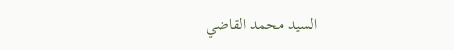السيد محمد القاضي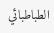الطباطبائي